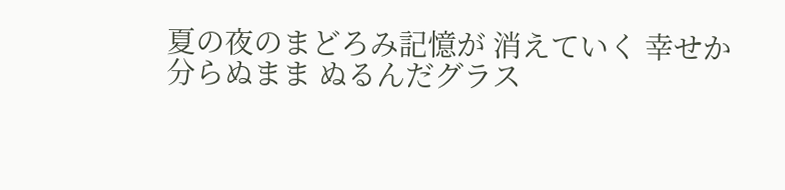夏の夜のまどろみ記憶が 消えていく 幸せか 分らぬまま ぬるんだグラス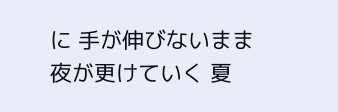に 手が伸びないまま 夜が更けていく 夏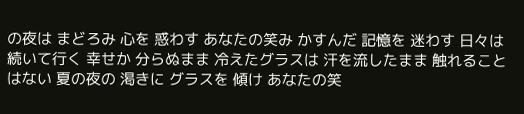の夜は まどろみ 心を 惑わす あなたの笑み かすんだ 記憶を 迷わす 日々は 続いて行く 幸せか 分らぬまま 冷えたグラスは 汗を流したまま 触れることはない 夏の夜の 渇きに グラスを 傾け あなたの笑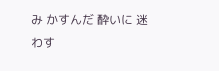み かすんだ 酔いに 迷わす